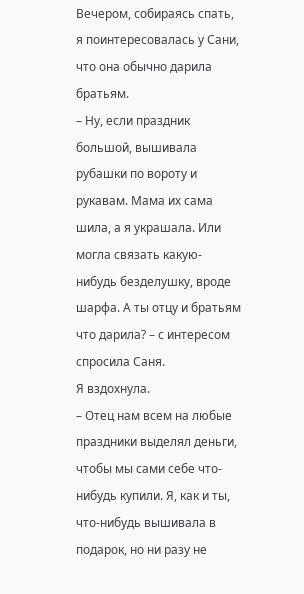Вечером, собираясь спать, я поинтересовалась у Сани, что она обычно дарила братьям.
– Ну, если праздник большой, вышивала рубашки по вороту и рукавам. Мама их сама шила, а я украшала. Или могла связать какую-нибудь безделушку, вроде шарфа. А ты отцу и братьям что дарила? – с интересом спросила Саня.
Я вздохнула.
– Отец нам всем на любые праздники выделял деньги, чтобы мы сами себе что-нибудь купили. Я, как и ты, что-нибудь вышивала в подарок, но ни разу не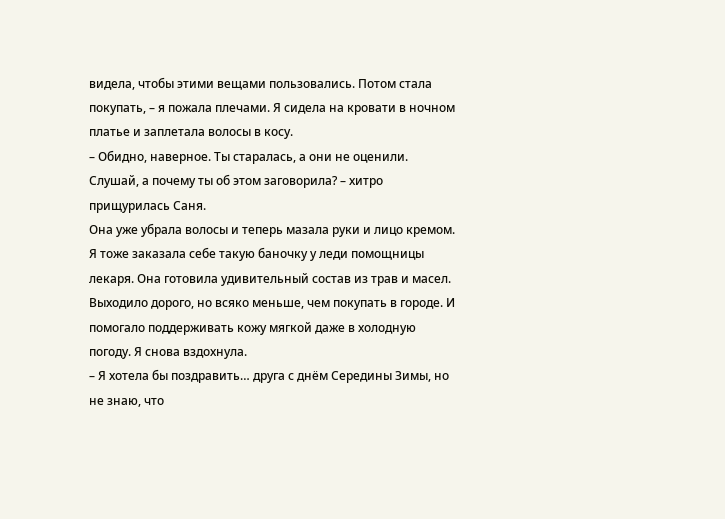видела, чтобы этими вещами пользовались. Потом стала покупать, – я пожала плечами. Я сидела на кровати в ночном платье и заплетала волосы в косу.
– Обидно, наверное. Ты старалась, а они не оценили. Слушай, а почему ты об этом заговорила? – хитро прищурилась Саня.
Она уже убрала волосы и теперь мазала руки и лицо кремом. Я тоже заказала себе такую баночку у леди помощницы лекаря. Она готовила удивительный состав из трав и масел. Выходило дорого, но всяко меньше, чем покупать в городе. И помогало поддерживать кожу мягкой даже в холодную погоду. Я снова вздохнула.
– Я хотела бы поздравить… друга с днём Середины Зимы, но не знаю, что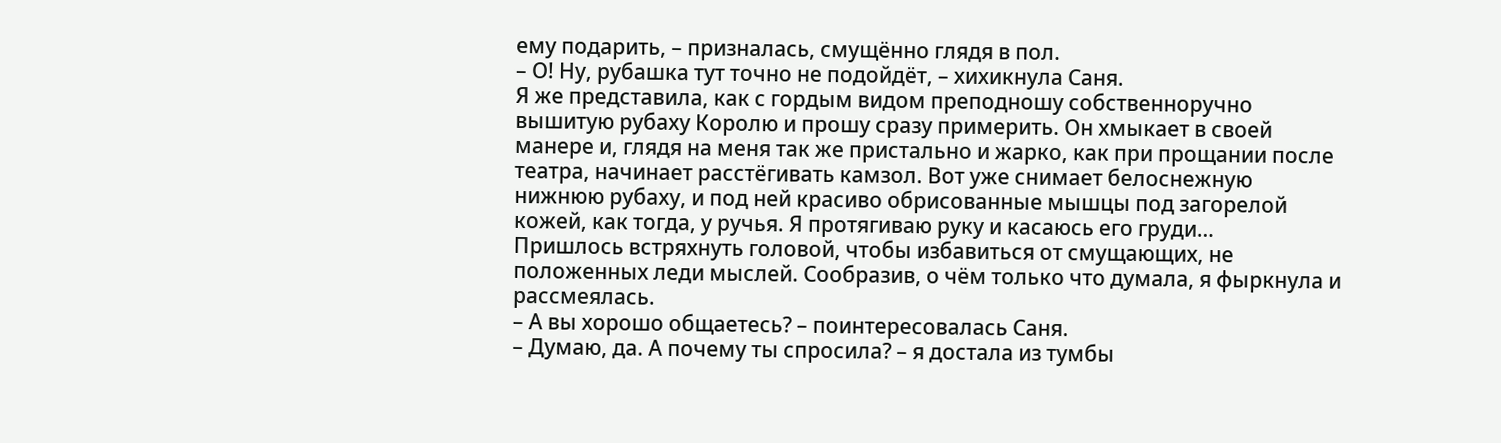ему подарить, – призналась, смущённо глядя в пол.
– О! Ну, рубашка тут точно не подойдёт, – хихикнула Саня.
Я же представила, как с гордым видом преподношу собственноручно вышитую рубаху Королю и прошу сразу примерить. Он хмыкает в своей манере и, глядя на меня так же пристально и жарко, как при прощании после театра, начинает расстёгивать камзол. Вот уже снимает белоснежную нижнюю рубаху, и под ней красиво обрисованные мышцы под загорелой кожей, как тогда, у ручья. Я протягиваю руку и касаюсь его груди…
Пришлось встряхнуть головой, чтобы избавиться от смущающих, не положенных леди мыслей. Сообразив, о чём только что думала, я фыркнула и рассмеялась.
– А вы хорошо общаетесь? – поинтересовалась Саня.
– Думаю, да. А почему ты спросила? – я достала из тумбы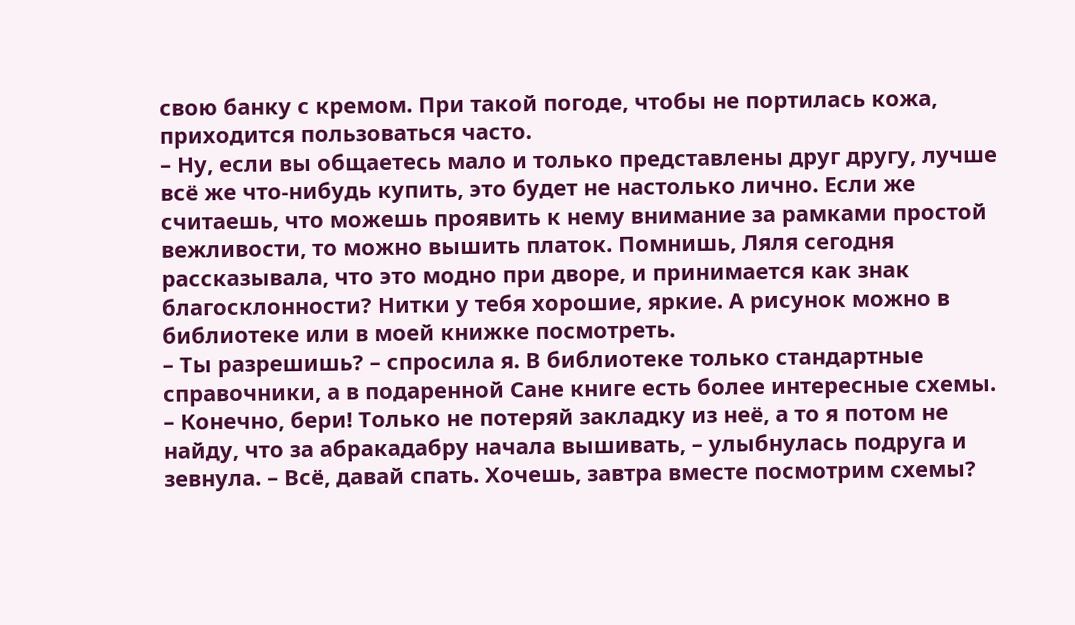свою банку с кремом. При такой погоде, чтобы не портилась кожа, приходится пользоваться часто.
– Ну, если вы общаетесь мало и только представлены друг другу, лучше всё же что-нибудь купить, это будет не настолько лично. Если же считаешь, что можешь проявить к нему внимание за рамками простой вежливости, то можно вышить платок. Помнишь, Ляля сегодня рассказывала, что это модно при дворе, и принимается как знак благосклонности? Нитки у тебя хорошие, яркие. А рисунок можно в библиотеке или в моей книжке посмотреть.
– Ты разрешишь? – спросила я. В библиотеке только стандартные справочники, а в подаренной Сане книге есть более интересные схемы.
– Конечно, бери! Только не потеряй закладку из неё, а то я потом не найду, что за абракадабру начала вышивать, – улыбнулась подруга и зевнула. – Всё, давай спать. Хочешь, завтра вместе посмотрим схемы?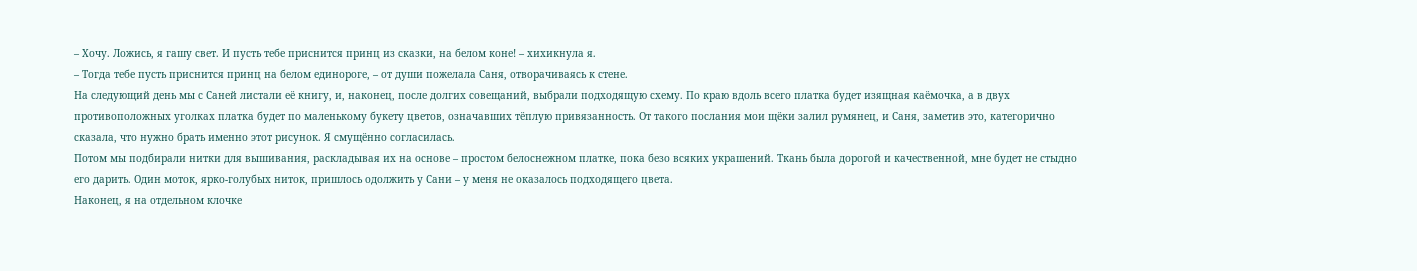– Хочу. Ложись, я гашу свет. И пусть тебе приснится принц из сказки, на белом коне! – хихикнула я.
– Тогда тебе пусть приснится принц на белом единороге, – от души пожелала Саня, отворачиваясь к стене.
На следующий день мы с Саней листали её книгу, и, наконец, после долгих совещаний, выбрали подходящую схему. По краю вдоль всего платка будет изящная каёмочка, а в двух противоположных уголках платка будет по маленькому букету цветов, означавших тёплую привязанность. От такого послания мои щёки залил румянец, и Саня, заметив это, категорично сказала, что нужно брать именно этот рисунок. Я смущённо согласилась.
Потом мы подбирали нитки для вышивания, раскладывая их на основе – простом белоснежном платке, пока безо всяких украшений. Ткань была дорогой и качественной, мне будет не стыдно его дарить. Один моток, ярко-голубых ниток, пришлось одолжить у Сани – у меня не оказалось подходящего цвета.
Наконец, я на отдельном клочке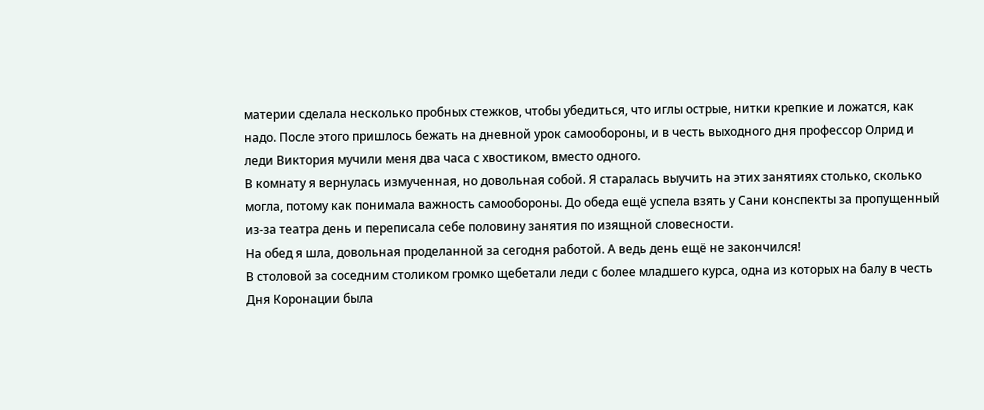материи сделала несколько пробных стежков, чтобы убедиться, что иглы острые, нитки крепкие и ложатся, как надо. После этого пришлось бежать на дневной урок самообороны, и в честь выходного дня профессор Олрид и леди Виктория мучили меня два часа с хвостиком, вместо одного.
В комнату я вернулась измученная, но довольная собой. Я старалась выучить на этих занятиях столько, сколько могла, потому как понимала важность самообороны. До обеда ещё успела взять у Сани конспекты за пропущенный из-за театра день и переписала себе половину занятия по изящной словесности.
На обед я шла, довольная проделанной за сегодня работой. А ведь день ещё не закончился!
В столовой за соседним столиком громко щебетали леди с более младшего курса, одна из которых на балу в честь Дня Коронации была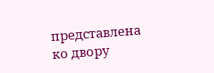представлена ко двору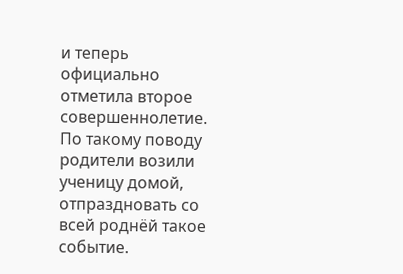и теперь официально отметила второе совершеннолетие. По такому поводу родители возили ученицу домой, отпраздновать со всей роднёй такое событие.